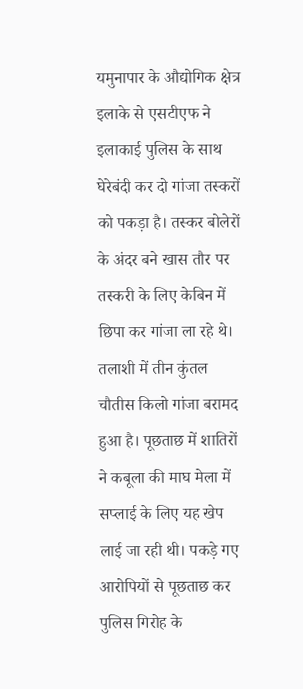यमुनापार के औद्योगिक क्षेत्र इलाके से एसटीएफ ने इलाकाई पुलिस के साथ घेरेबंदी कर दो गांजा तस्करों को पकड़ा है। तस्कर बोलेरों के अंदर बने खास तौर पर तस्करी के लिए केबिन में छिपा कर गांजा ला रहे थे। तलाशी में तीन कुंतल चौतीस किलो गांजा बरामद हुआ है। पूछताछ में शातिरों ने कबूला की माघ मेला में सप्लाई के लिए यह खेप लाई जा रही थी। पकड़े गए आरोपियों से पूछताछ कर पुलिस गिरोह के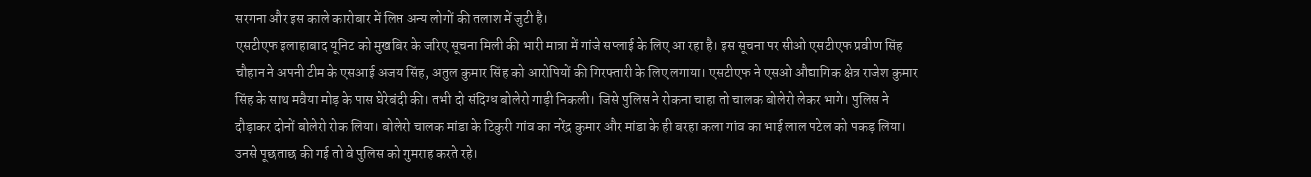सरगना और इस काले कारोबार में लिप्त अन्य लोगों की तलाश में जुटी है।
एसटीएफ इलाहाबाद यूनिट को मुखबिर के जरिए सूचना मिली की भारी मात्रा में गांजे सप्लाई के लिए आ रहा है। इस सूचना पर सीओ एसटीएफ प्रवीण सिंह चौहान ने अपनी टीम के एसआई अजय सिंह, अतुल कुमार सिंह को आरोपियों की गिरफ्तारी के लिए लगाया। एसटीएफ ने एसओ औद्यागिक क्षेत्र राजेश कुमार सिंह के साथ मवैया मोड़ के पास घेरेबंदी की। तभी दो संदिग्ध बोलेरो गाड़ी निकली। जिसे पुलिस ने रोकना चाहा तो चालक बोलेरो लेकर भागे। पुलिस ने दौड़ाकर दोनों बोलेरो रोक लिया। बोलेरो चालक मांडा के टिकुरी गांव का नरेंद्र कुमार और मांडा के ही बरहा कला गांव का भाई लाल पटेल को पकड़ लिया। उनसे पूछताछ की गई तो वे पुलिस को गुमराह करते रहे।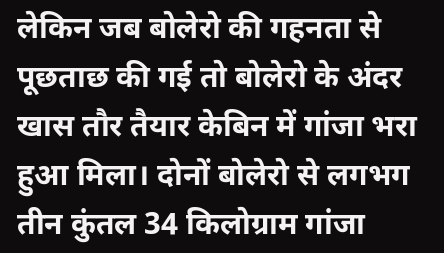लेकिन जब बोलेरो की गहनता से पूछताछ की गई तो बोलेरो के अंदर खास तौर तैयार केबिन में गांजा भरा हुआ मिला। दोनों बोलेरो से लगभग तीन कुंतल 34 किलोग्राम गांजा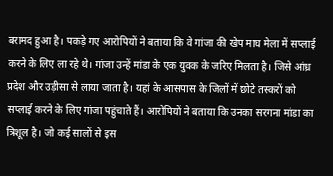बरामद हुआ है। पकड़े गए आरोपियों ने बताया कि वे गांजा की खेप माघ मेला में सप्लाई करने के लिए ला रहे थे। गांजा उन्हें मांडा के एक युवक के जरिए मिलता है। जिसे आंध्र प्रदेश और उड़ीसा से लाया जाता है। यहां के आसपास के जिलों में छोटे तस्करों को सप्लाई करने के लिए गांजा पहुंचाते हैं। आरोपियों ने बताया कि उनका सरगना मांडा का त्रिशूल है। जो कई सालों से इस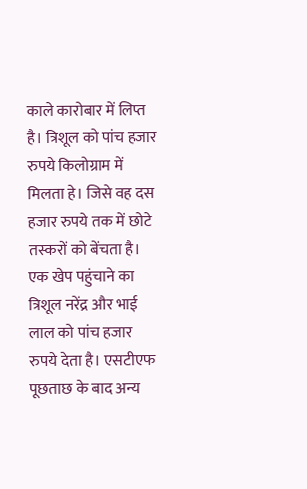काले कारोबार में लिप्त है। त्रिशूल को पांच हजार रुपये किलोग्राम में मिलता हे। जिसे वह दस हजार रुपये तक में छोटे तस्करों को बेंचता है। एक खेप पहुंचाने का त्रिशूल नरेंद्र और भाई लाल को पांच हजार रुपये देता है। एसटीएफ पूछताछ के बाद अन्य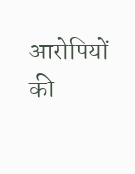आरोपियों की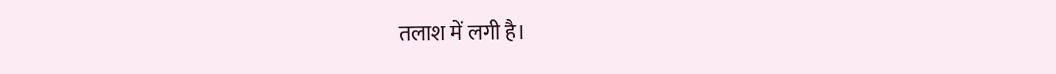तलाश में लगी है।